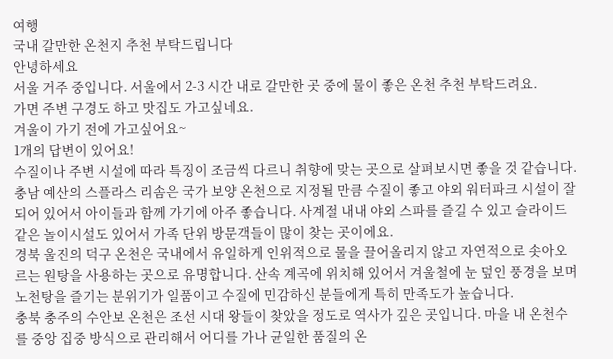여행
국내 갈만한 온천지 추천 부탁드립니다
안녕하세요
서울 거주 중입니다. 서울에서 2-3 시간 내로 갈만한 곳 중에 물이 좋은 온천 추천 부탁드려요.
가면 주변 구경도 하고 맛집도 가고싶네요.
겨울이 가기 전에 가고싶어요~
1개의 답변이 있어요!
수질이나 주변 시설에 따라 특징이 조금씩 다르니 취향에 맞는 곳으로 살펴보시면 좋을 것 같습니다.
충남 예산의 스플라스 리솜은 국가 보양 온천으로 지정될 만큼 수질이 좋고 야외 워터파크 시설이 잘 되어 있어서 아이들과 함께 가기에 아주 좋습니다. 사계절 내내 야외 스파를 즐길 수 있고 슬라이드 같은 놀이시설도 있어서 가족 단위 방문객들이 많이 찾는 곳이에요.
경북 울진의 덕구 온천은 국내에서 유일하게 인위적으로 물을 끌어올리지 않고 자연적으로 솟아오르는 원탕을 사용하는 곳으로 유명합니다. 산속 계곡에 위치해 있어서 겨울철에 눈 덮인 풍경을 보며 노천탕을 즐기는 분위기가 일품이고 수질에 민감하신 분들에게 특히 만족도가 높습니다.
충북 충주의 수안보 온천은 조선 시대 왕들이 찾았을 정도로 역사가 깊은 곳입니다. 마을 내 온천수를 중앙 집중 방식으로 관리해서 어디를 가나 균일한 품질의 온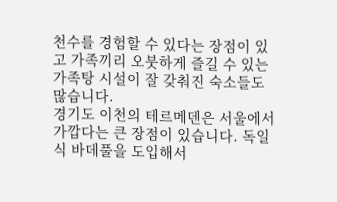천수를 경험할 수 있다는 장점이 있고 가족끼리 오붓하게 즐길 수 있는 가족탕 시설이 잘 갖춰진 숙소들도 많습니다.
경기도 이천의 테르메덴은 서울에서 가깝다는 큰 장점이 있습니다. 독일식 바데풀을 도입해서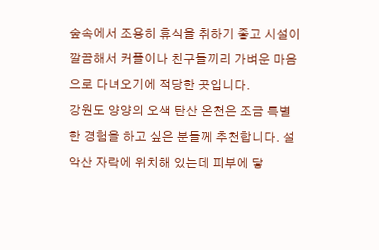숲속에서 조용히 휴식을 취하기 좋고 시설이 깔끔해서 커플이나 친구들끼리 가벼운 마음으로 다녀오기에 적당한 곳입니다.
강원도 양양의 오색 탄산 온천은 조금 특별한 경험을 하고 싶은 분들께 추천합니다. 설악산 자락에 위치해 있는데 피부에 닿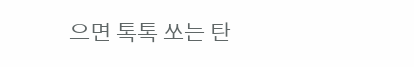으면 톡톡 쏘는 탄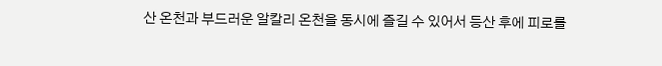산 온천과 부드러운 알칼리 온천을 동시에 즐길 수 있어서 등산 후에 피로를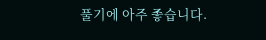풀기에 아주 좋습니다.